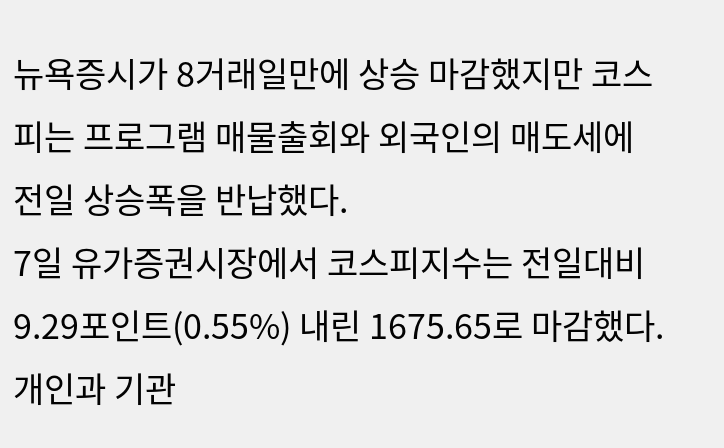뉴욕증시가 8거래일만에 상승 마감했지만 코스피는 프로그램 매물출회와 외국인의 매도세에 전일 상승폭을 반납했다.
7일 유가증권시장에서 코스피지수는 전일대비 9.29포인트(0.55%) 내린 1675.65로 마감했다.
개인과 기관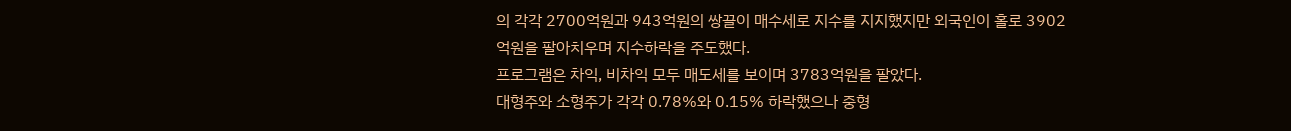의 각각 2700억원과 943억원의 쌍끌이 매수세로 지수를 지지했지만 외국인이 홀로 3902억원을 팔아치우며 지수하락을 주도했다.
프로그램은 차익, 비차익 모두 매도세를 보이며 3783억원을 팔았다.
대형주와 소형주가 각각 0.78%와 0.15% 하락했으나 중형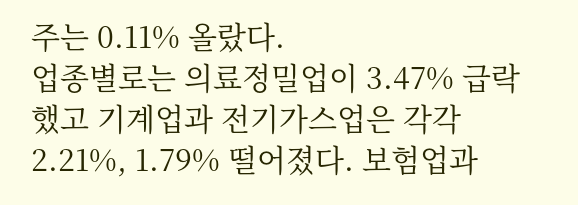주는 0.11% 올랐다.
업종별로는 의료정밀업이 3.47% 급락했고 기계업과 전기가스업은 각각 2.21%, 1.79% 떨어졌다. 보험업과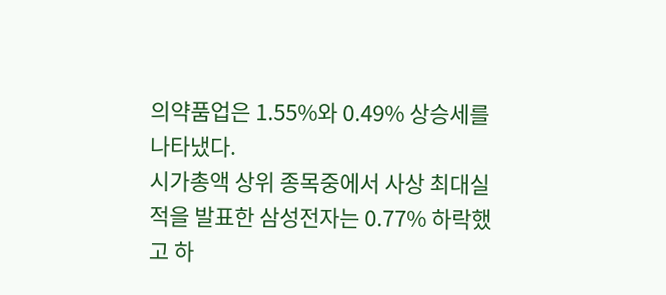의약품업은 1.55%와 0.49% 상승세를 나타냈다.
시가총액 상위 종목중에서 사상 최대실적을 발표한 삼성전자는 0.77% 하락했고 하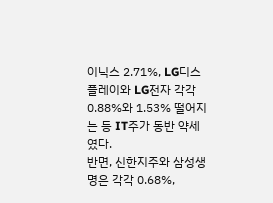이닉스 2.71%, LG디스플레이와 LG전자 각각 0.88%와 1.53% 떨어지는 등 IT주가 동반 약세였다.
반면, 신한지주와 삼성생명은 각각 0.68%,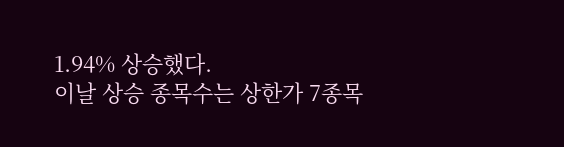1.94% 상승했다.
이날 상승 종목수는 상한가 7종목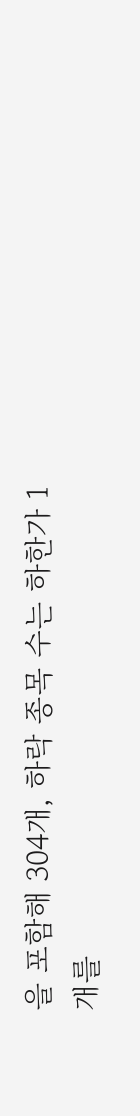을 포함해 304개, 하락 종목 수는 하한가 1개를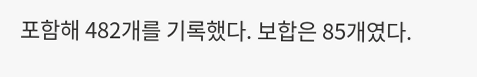포함해 482개를 기록했다. 보합은 85개였다.